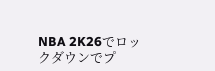NBA 2K26でロックダウンでプ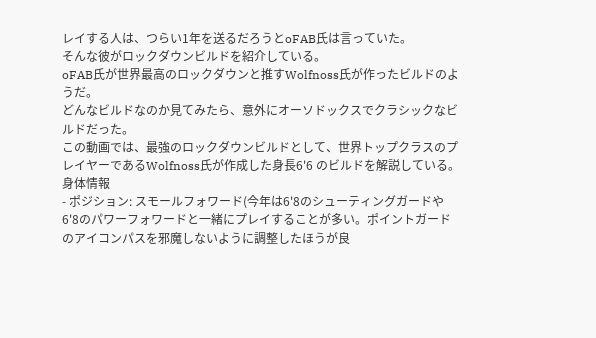レイする人は、つらい1年を送るだろうとoFAB氏は言っていた。
そんな彼がロックダウンビルドを紹介している。
oFAB氏が世界最高のロックダウンと推すWolfnoss氏が作ったビルドのようだ。
どんなビルドなのか見てみたら、意外にオーソドックスでクラシックなビルドだった。
この動画では、最強のロックダウンビルドとして、世界トップクラスのプレイヤーであるWolfnoss氏が作成した身長6'6 のビルドを解説している。
身体情報
- ポジション: スモールフォワード(今年は6'8のシューティングガードや6'8のパワーフォワードと一緒にプレイすることが多い。ポイントガードのアイコンパスを邪魔しないように調整したほうが良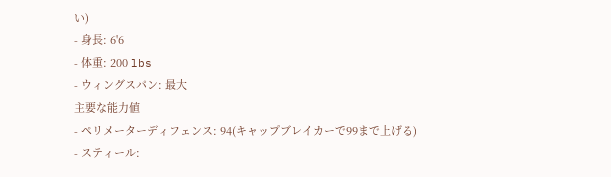い)
- 身長: 6'6
- 体重: 200 lbs
- ウィングスパン: 最大
主要な能力値
- ペリメーターディフェンス: 94(キャップブレイカーで99まで上げる)
- スティール: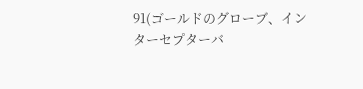91(ゴールドのグローブ、インターセプターバ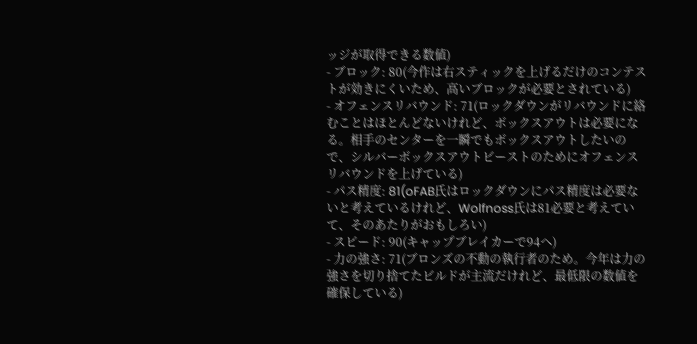ッジが取得できる数値)
- ブロック: 80(今作は右スティックを上げるだけのコンテストが効きにくいため、高いブロックが必要とされている)
- オフェンスリバウンド: 71(ロックダウンがリバウンドに絡むことはほとんどないけれど、ボックスアウトは必要になる。相手のセンターを一瞬でもボックスアウトしたいので、シルバーボックスアウトビーストのためにオフェンスリバウンドを上げている)
- パス精度: 81(oFAB氏はロックダウンにパス精度は必要ないと考えているけれど、Wolfnoss氏は81必要と考えていて、そのあたりがおもしろい)
- スピード: 90(キャップブレイカーで94へ)
- 力の強さ: 71(ブロンズの不動の執行者のため。今年は力の強さを切り捨てたビルドが主流だけれど、最低限の数値を確保している)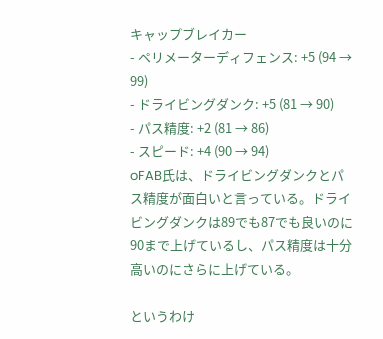キャップブレイカー
- ペリメーターディフェンス: +5 (94 → 99)
- ドライビングダンク: +5 (81 → 90)
- パス精度: +2 (81 → 86)
- スピード: +4 (90 → 94)
oFAB氏は、ドライビングダンクとパス精度が面白いと言っている。ドライビングダンクは89でも87でも良いのに90まで上げているし、パス精度は十分高いのにさらに上げている。

というわけ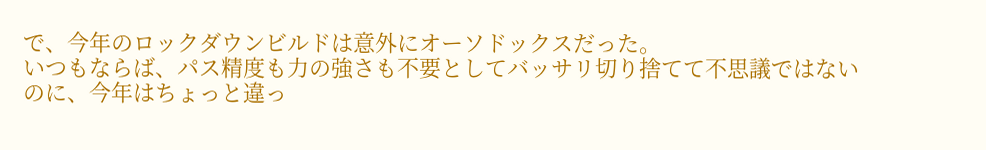で、今年のロックダウンビルドは意外にオーソドックスだった。
いつもならば、パス精度も力の強さも不要としてバッサリ切り捨てて不思議ではないのに、今年はちょっと違っ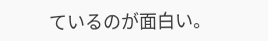ているのが面白い。